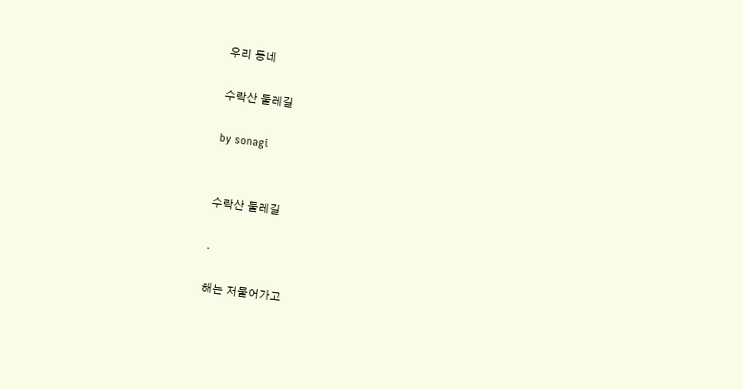우리 동네

수락산 둘레길

by sonagi


수락산 둘레길

.

해는 저물어가고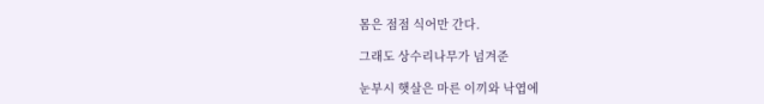몸은 점점 식어만 간다.

그래도 상수리나무가 넘겨준

눈부시 햇살은 마른 이끼와 낙엽에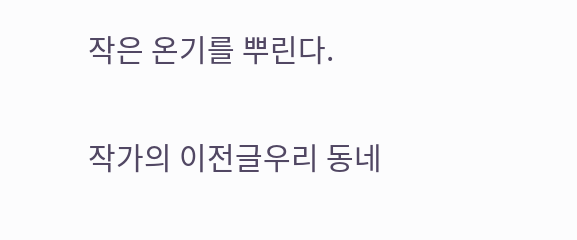작은 온기를 뿌린다.

작가의 이전글우리 동네